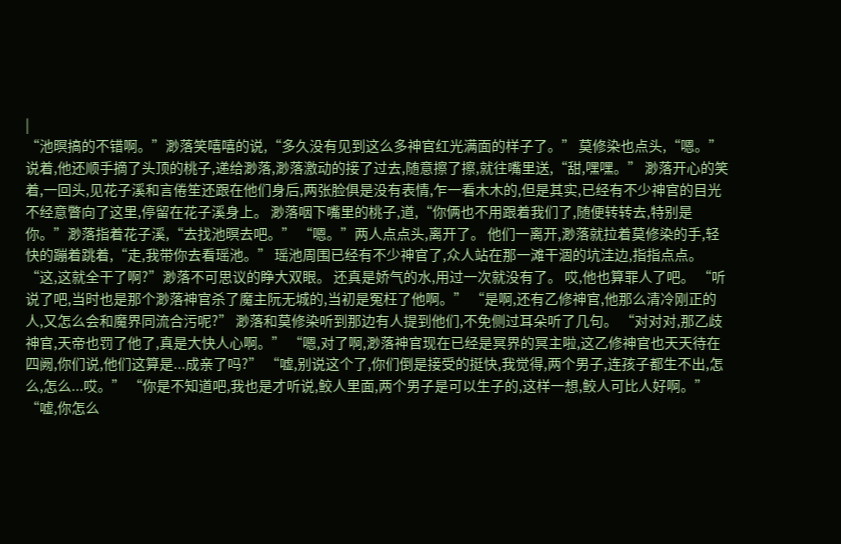|
“池暝搞的不错啊。”渺落笑嘻嘻的说,“多久没有见到这么多神官红光满面的样子了。” 莫修染也点头,“嗯。”说着,他还顺手摘了头顶的桃子,递给渺落,渺落激动的接了过去,随意擦了擦,就往嘴里送,“甜,嘿嘿。” 渺落开心的笑着,一回头,见花子溪和言倦笙还跟在他们身后,两张脸俱是没有表情,乍一看木木的,但是其实,已经有不少神官的目光不经意瞥向了这里,停留在花子溪身上。 渺落咽下嘴里的桃子,道,“你俩也不用跟着我们了,随便转转去,特别是你。”渺落指着花子溪,“去找池暝去吧。” “嗯。”两人点点头,离开了。 他们一离开,渺落就拉着莫修染的手,轻快的蹦着跳着,“走,我带你去看瑶池。” 瑶池周围已经有不少神官了,众人站在那一滩干涸的坑洼边,指指点点。 “这,这就全干了啊?”渺落不可思议的睁大双眼。 还真是娇气的水,用过一次就没有了。 哎,他也算罪人了吧。 “听说了吧,当时也是那个渺落神官杀了魔主阮无城的,当初是冤枉了他啊。” “是啊,还有乙修神官,他那么清冷刚正的人,又怎么会和魔界同流合污呢?” 渺落和莫修染听到那边有人提到他们,不免侧过耳朵听了几句。 “对对对,那乙歧神官,天帝也罚了他了,真是大快人心啊。” “嗯,对了啊,渺落神官现在已经是冥界的冥主啦,这乙修神官也天天待在四阙,你们说,他们这算是...成亲了吗?” “嘘,别说这个了,你们倒是接受的挺快,我觉得,两个男子,连孩子都生不出,怎么,怎么...哎。” “你是不知道吧,我也是才听说,鲛人里面,两个男子是可以生子的,这样一想,鲛人可比人好啊。” “嘘,你怎么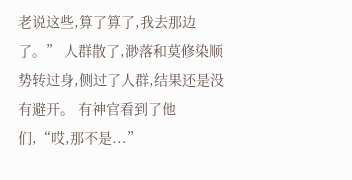老说这些,算了算了,我去那边了。” 人群散了,渺落和莫修染顺势转过身,侧过了人群,结果还是没有避开。 有神官看到了他们,“哎,那不是...”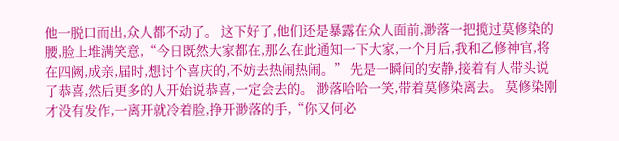他一脱口而出,众人都不动了。 这下好了,他们还是暴露在众人面前,渺落一把揽过莫修染的腰,脸上堆满笑意,“今日既然大家都在,那么在此通知一下大家,一个月后,我和乙修神官,将在四阙,成亲,届时,想讨个喜庆的,不妨去热闹热闹。” 先是一瞬间的安静,接着有人带头说了恭喜,然后更多的人开始说恭喜,一定会去的。 渺落哈哈一笑,带着莫修染离去。 莫修染刚才没有发作,一离开就冷着脸,挣开渺落的手,“你又何必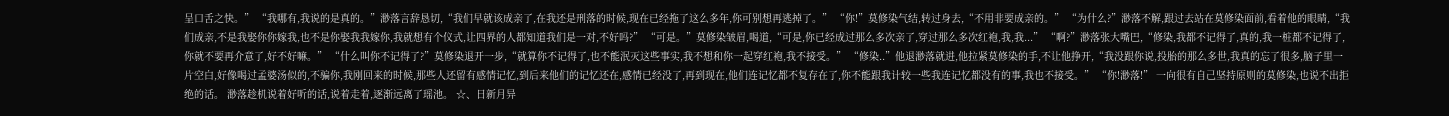呈口舌之快。” “我哪有,我说的是真的。”渺落言辞恳切,“我们早就该成亲了,在我还是刑落的时候,现在已经拖了这么多年,你可别想再逃掉了。” “你!”莫修染气结,转过身去,“不用非要成亲的。” “为什么?”渺落不解,跟过去站在莫修染面前,看着他的眼睛,“我们成亲,不是我娶你你嫁我,也不是你娶我我嫁你,我就想有个仪式,让四界的人都知道我们是一对,不好吗?” “可是。”莫修染皱眉,喝道,“可是,你已经成过那么多次亲了,穿过那么多次红袍,我,我...” “啊?”渺落张大嘴巴,“修染,我都不记得了,真的,我一桩都不记得了,你就不要再介意了,好不好嘛。” “什么叫你不记得了?”莫修染退开一步,“就算你不记得了,也不能泯灭这些事实,我不想和你一起穿红袍,我不接受。” “修染..”他退渺落就进,他拉紧莫修染的手,不让他挣开,“我没跟你说,投胎的那么多世,我真的忘了很多,脑子里一片空白,好像喝过孟婆汤似的,不骗你,我刚回来的时候,那些人还留有感情记忆,到后来他们的记忆还在,感情已经没了,再到现在,他们连记忆都不复存在了,你不能跟我计较一些我连记忆都没有的事,我也不接受。” “你!渺落!” 一向很有自己坚持原则的莫修染,也说不出拒绝的话。 渺落趁机说着好听的话,说着走着,逐渐远离了瑶池。 ☆、日新月异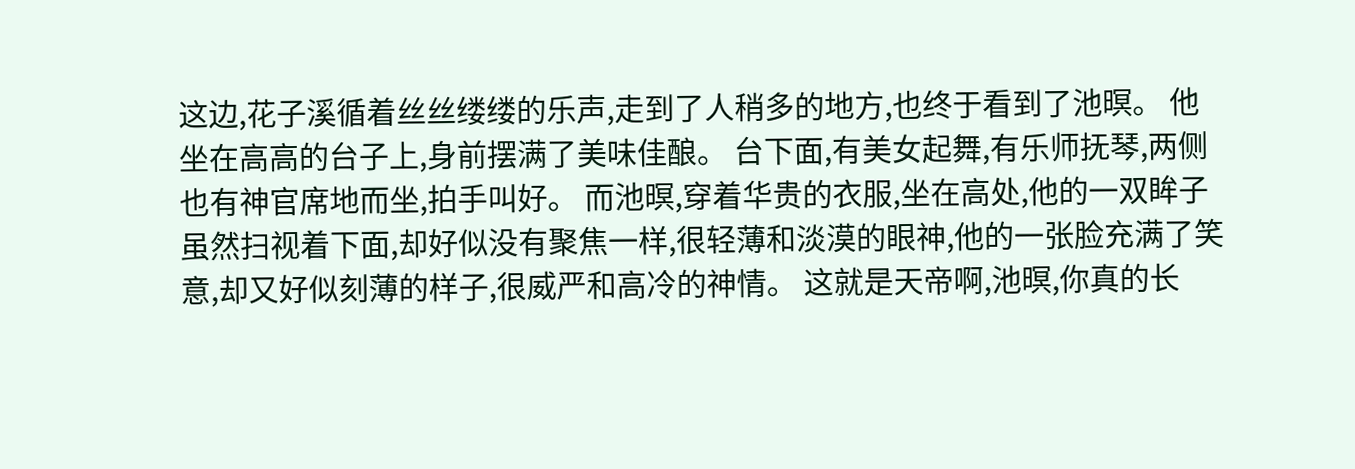这边,花子溪循着丝丝缕缕的乐声,走到了人稍多的地方,也终于看到了池暝。 他坐在高高的台子上,身前摆满了美味佳酿。 台下面,有美女起舞,有乐师抚琴,两侧也有神官席地而坐,拍手叫好。 而池暝,穿着华贵的衣服,坐在高处,他的一双眸子虽然扫视着下面,却好似没有聚焦一样,很轻薄和淡漠的眼神,他的一张脸充满了笑意,却又好似刻薄的样子,很威严和高冷的神情。 这就是天帝啊,池暝,你真的长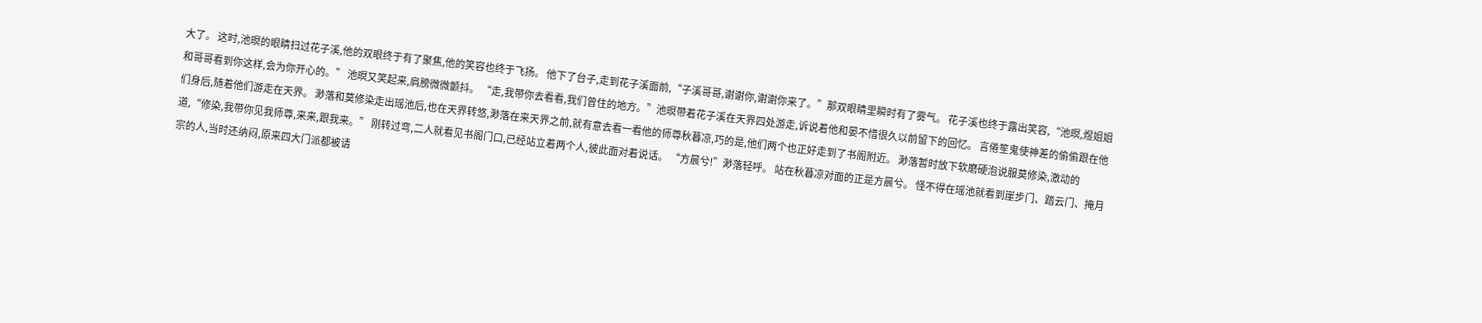大了。 这时,池暝的眼睛扫过花子溪,他的双眼终于有了聚焦,他的笑容也终于飞扬。 他下了台子,走到花子溪面前,“子溪哥哥,谢谢你,谢谢你来了。”那双眼睛里瞬时有了雾气。 花子溪也终于露出笑容,“池暝,煜姐姐和哥哥看到你这样,会为你开心的。” 池暝又笑起来,肩膀微微颤抖。 “走,我带你去看看,我们曾住的地方。”池暝带着花子溪在天界四处游走,诉说着他和晏不惜很久以前留下的回忆。 言倦笙鬼使神差的偷偷跟在他们身后,随着他们游走在天界。 渺落和莫修染走出瑶池后,也在天界转悠,渺落在来天界之前,就有意去看一看他的师尊秋暮凉,巧的是,他们两个也正好走到了书阁附近。 渺落暂时放下软磨硬泡说服莫修染,激动的道,“修染,我带你见我师尊,来来,跟我来。” 刚转过弯,二人就看见书阁门口,已经站立着两个人,彼此面对着说话。 “方晨兮!”渺落轻呼。 站在秋暮凉对面的正是方晨兮。 怪不得在瑶池就看到崖步门、踏云门、掩月宗的人,当时还纳闷,原来四大门派都被请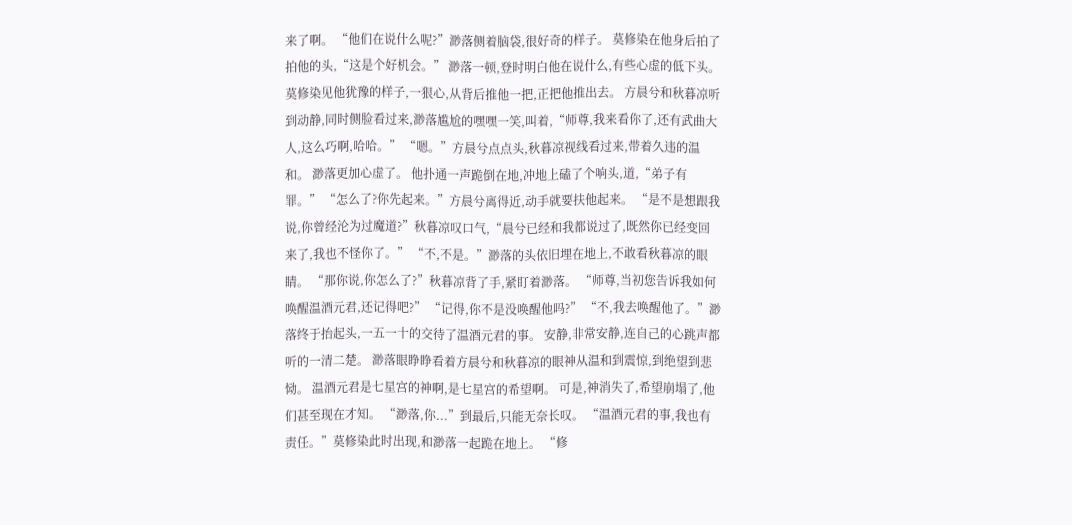来了啊。 “他们在说什么呢?”渺落侧着脑袋,很好奇的样子。 莫修染在他身后拍了拍他的头,“这是个好机会。” 渺落一顿,登时明白他在说什么,有些心虚的低下头。 莫修染见他犹豫的样子,一狠心,从背后推他一把,正把他推出去。 方晨兮和秋暮凉听到动静,同时侧脸看过来,渺落尴尬的嘿嘿一笑,叫着,“师尊,我来看你了,还有武曲大人,这么巧啊,哈哈。” “嗯。”方晨兮点点头,秋暮凉视线看过来,带着久违的温和。 渺落更加心虚了。 他扑通一声跪倒在地,冲地上磕了个响头,道,“弟子有罪。” “怎么了?你先起来。”方晨兮离得近,动手就要扶他起来。 “是不是想跟我说,你曾经沦为过魔道?”秋暮凉叹口气,“晨兮已经和我都说过了,既然你已经变回来了,我也不怪你了。” “不,不是。”渺落的头依旧埋在地上,不敢看秋暮凉的眼睛。 “那你说,你怎么了?”秋暮凉背了手,紧盯着渺落。 “师尊,当初您告诉我如何唤醒温酒元君,还记得吧?” “记得,你不是没唤醒他吗?” “不,我去唤醒他了。”渺落终于抬起头,一五一十的交待了温酒元君的事。 安静,非常安静,连自己的心跳声都听的一清二楚。 渺落眼睁睁看着方晨兮和秋暮凉的眼神从温和到震惊,到绝望到悲恸。 温酒元君是七星宫的神啊,是七星宫的希望啊。 可是,神消失了,希望崩塌了,他们甚至现在才知。 “渺落,你...”到最后,只能无奈长叹。 “温酒元君的事,我也有责任。”莫修染此时出现,和渺落一起跪在地上。 “修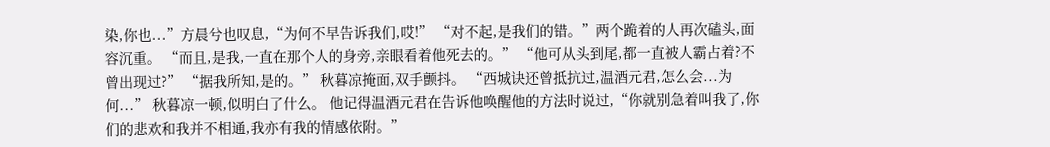染,你也...”方晨兮也叹息,“为何不早告诉我们,哎!” “对不起,是我们的错。”两个跪着的人再次磕头,面容沉重。 “而且,是我,一直在那个人的身旁,亲眼看着他死去的。” “他可从头到尾,都一直被人霸占着?不曾出现过?” “据我所知,是的。” 秋暮凉掩面,双手颤抖。 “西城诀还曾抵抗过,温酒元君,怎么会...为何...” 秋暮凉一顿,似明白了什么。 他记得温酒元君在告诉他唤醒他的方法时说过,“你就别急着叫我了,你们的悲欢和我并不相通,我亦有我的情感依附。”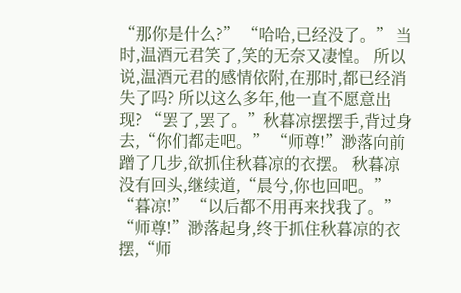“那你是什么?” “哈哈,已经没了。” 当时,温酒元君笑了,笑的无奈又凄惶。 所以说,温酒元君的感情依附,在那时,都已经消失了吗? 所以这么多年,他一直不愿意出现? “罢了,罢了。”秋暮凉摆摆手,背过身去,“你们都走吧。” “师尊!”渺落向前蹭了几步,欲抓住秋暮凉的衣摆。 秋暮凉没有回头,继续道,“晨兮,你也回吧。” “暮凉!” “以后都不用再来找我了。” “师尊!”渺落起身,终于抓住秋暮凉的衣摆,“师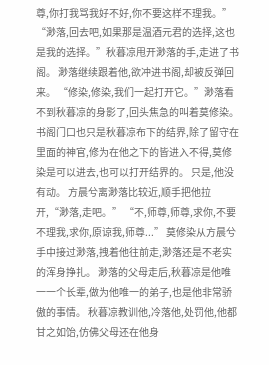尊,你打我骂我好不好,你不要这样不理我。” “渺落,回去吧,如果那是温酒元君的选择,这也是我的选择。”秋暮凉甩开渺落的手,走进了书阁。 渺落继续跟着他,欲冲进书阁,却被反弹回来。 “修染,修染,我们一起打开它。”渺落看不到秋暮凉的身影了,回头焦急的叫着莫修染。 书阁门口也只是秋暮凉布下的结界,除了留守在里面的神官,修为在他之下的皆进入不得,莫修染是可以进去,也可以打开结界的。 只是,他没有动。 方晨兮离渺落比较近,顺手把他拉开,“渺落,走吧。” “不,师尊,师尊,求你,不要不理我,求你,原谅我,师尊...” 莫修染从方晨兮手中接过渺落,拽着他往前走,渺落还是不老实的浑身挣扎。 渺落的父母走后,秋暮凉是他唯一一个长辈,做为他唯一的弟子,也是他非常骄傲的事情。 秋暮凉教训他,冷落他,处罚他,他都甘之如饴,仿佛父母还在他身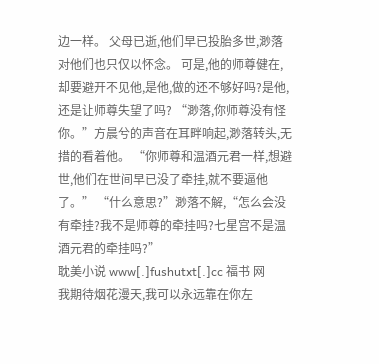边一样。 父母已逝,他们早已投胎多世,渺落对他们也只仅以怀念。 可是,他的师尊健在,却要避开不见他,是他,做的还不够好吗?是他,还是让师尊失望了吗? “渺落,你师尊没有怪你。”方晨兮的声音在耳畔响起,渺落转头,无措的看着他。 “你师尊和温酒元君一样,想避世,他们在世间早已没了牵挂,就不要逼他了。” “什么意思?”渺落不解,“怎么会没有牵挂?我不是师尊的牵挂吗?七星宫不是温酒元君的牵挂吗?”
耽美小说 www[.]fushutxt[.]cc 福书 网
我期待烟花漫天,我可以永远靠在你左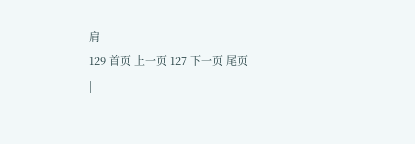肩
129 首页 上一页 127 下一页 尾页
|